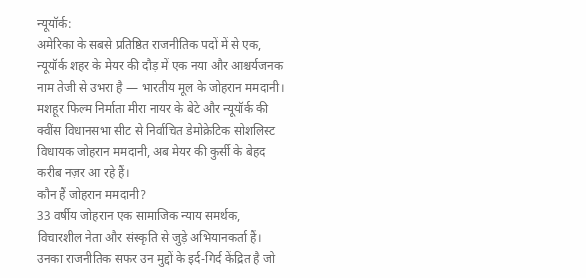न्यूयॉर्क:
अमेरिका के सबसे प्रतिष्ठित राजनीतिक पदों में से एक, न्यूयॉर्क शहर के मेयर की दौड़ में एक नया और आश्चर्यजनक नाम तेजी से उभरा है — भारतीय मूल के जोहरान ममदानी। मशहूर फिल्म निर्माता मीरा नायर के बेटे और न्यूयॉर्क की क्वींस विधानसभा सीट से निर्वाचित डेमोक्रेटिक सोशलिस्ट विधायक जोहरान ममदानी, अब मेयर की कुर्सी के बेहद करीब नज़र आ रहे हैं।
कौन हैं जोहरान ममदानी?
33 वर्षीय जोहरान एक सामाजिक न्याय समर्थक, विचारशील नेता और संस्कृति से जुड़े अभियानकर्ता हैं। उनका राजनीतिक सफर उन मुद्दों के इर्द-गिर्द केंद्रित है जो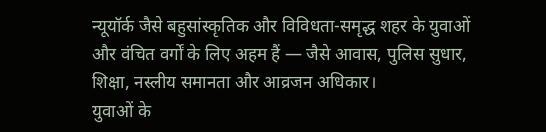न्यूयॉर्क जैसे बहुसांस्कृतिक और विविधता-समृद्ध शहर के युवाओं और वंचित वर्गों के लिए अहम हैं — जैसे आवास, पुलिस सुधार, शिक्षा, नस्लीय समानता और आव्रजन अधिकार।
युवाओं के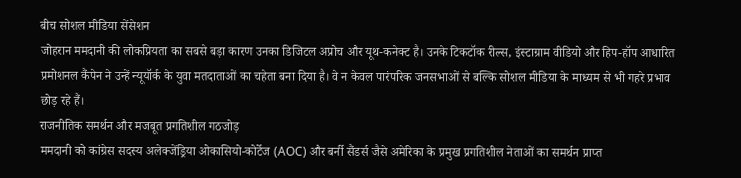बीच सोशल मीडिया सेंसेशन
जोहरान ममदानी की लोकप्रियता का सबसे बड़ा कारण उनका डिजिटल अप्रोच और यूथ-कनेक्ट है। उनके टिकटॉक रील्स, इंस्टाग्राम वीडियो और हिप-हॉप आधारित प्रमोशनल कैंपेन ने उन्हें न्यूयॉर्क के युवा मतदाताओं का चहेता बना दिया है। वे न केवल पारंपरिक जनसभाओं से बल्कि सोशल मीडिया के माध्यम से भी गहरे प्रभाव छोड़ रहे हैं।
राजनीतिक समर्थन और मजबूत प्रगतिशील गठजोड़
ममदानी को कांग्रेस सदस्य अलेक्जेंड्रिया ओकासियो-कोर्टेज (AOC) और बर्नी सैंडर्स जैसे अमेरिका के प्रमुख प्रगतिशील नेताओं का समर्थन प्राप्त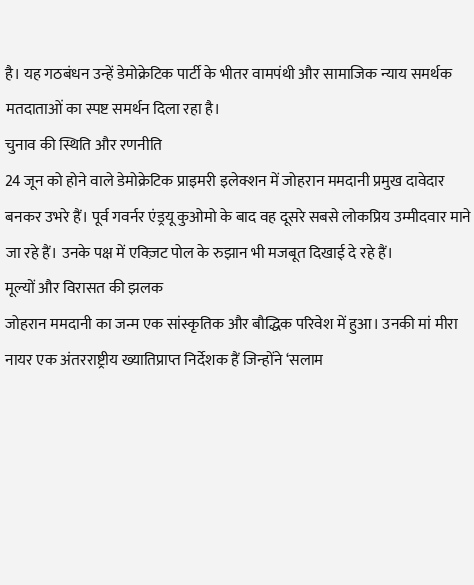है। यह गठबंधन उन्हें डेमोक्रेटिक पार्टी के भीतर वामपंथी और सामाजिक न्याय समर्थक मतदाताओं का स्पष्ट समर्थन दिला रहा है।
चुनाव की स्थिति और रणनीति
24 जून को होने वाले डेमोक्रेटिक प्राइमरी इलेक्शन में जोहरान ममदानी प्रमुख दावेदार बनकर उभरे हैं। पूर्व गवर्नर एंड्रयू कुओमो के बाद वह दूसरे सबसे लोकप्रिय उम्मीदवार माने जा रहे हैं। उनके पक्ष में एक्ज़िट पोल के रुझान भी मजबूत दिखाई दे रहे हैं।
मूल्यों और विरासत की झलक
जोहरान ममदानी का जन्म एक सांस्कृतिक और बौद्धिक परिवेश में हुआ। उनकी मां मीरा नायर एक अंतरराष्ट्रीय ख्यातिप्राप्त निर्देशक हैं जिन्होंने ‘सलाम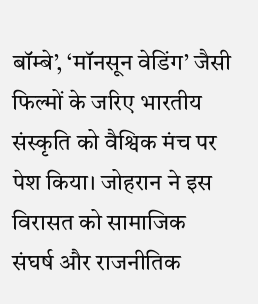बॉम्बे’, ‘मॉनसून वेडिंग’ जैसी फिल्मों के जरिए भारतीय संस्कृति को वैश्विक मंच पर पेश किया। जोहरान ने इस विरासत को सामाजिक संघर्ष और राजनीतिक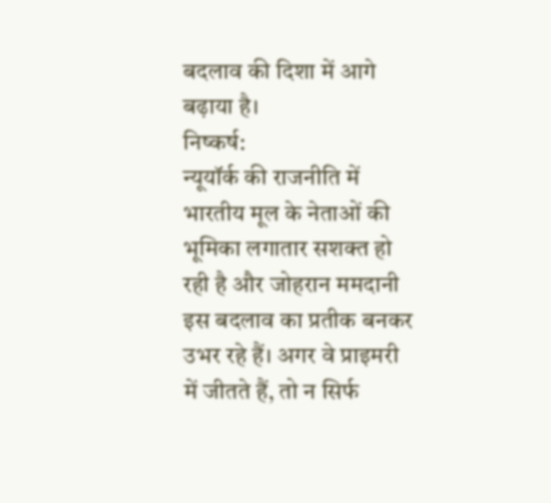बदलाव की दिशा में आगे बढ़ाया है।
निष्कर्ष:
न्यूयॉर्क की राजनीति में भारतीय मूल के नेताओं की भूमिका लगातार सशक्त हो रही है और जोहरान ममदानी इस बदलाव का प्रतीक बनकर उभर रहे हैं। अगर वे प्राइमरी में जीतते हैं, तो न सिर्फ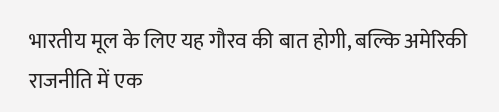भारतीय मूल के लिए यह गौरव की बात होगी, बल्कि अमेरिकी राजनीति में एक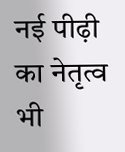नई पीढ़ी का नेतृत्व भी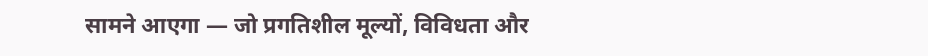सामने आएगा — जो प्रगतिशील मूल्यों, विविधता और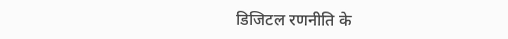डिजिटल रणनीति के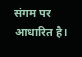संगम पर आधारित है।